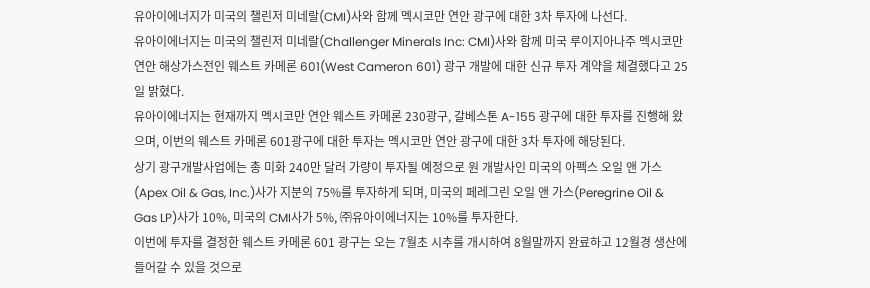유아이에너지가 미국의 챌린저 미네랄(CMI)사와 함께 멕시코만 연안 광구에 대한 3차 투자에 나선다.
유아이에너지는 미국의 챌린저 미네랄(Challenger Minerals Inc: CMI)사와 함께 미국 루이지아나주 멕시코만 연안 해상가스전인 웨스트 카메론 601(West Cameron 601) 광구 개발에 대한 신규 투자 계약을 체결했다고 25일 밝혔다.
유아이에너지는 현재까지 멕시코만 연안 웨스트 카메론 230광구, 갈베스톤 A-155 광구에 대한 투자를 진행해 왔으며, 이번의 웨스트 카메론 601광구에 대한 투자는 멕시코만 연안 광구에 대한 3차 투자에 해당된다.
상기 광구개발사업에는 총 미화 240만 달러 가량이 투자될 예정으로 원 개발사인 미국의 아펙스 오일 앤 가스(Apex Oil & Gas, Inc.)사가 지분의 75%를 투자하게 되며, 미국의 페레그린 오일 앤 가스(Peregrine Oil & Gas LP)사가 10%, 미국의 CMI사가 5%, ㈜유아이에너지는 10%를 투자한다.
이번에 투자를 결정한 웨스트 카메론 601 광구는 오는 7월초 시추를 개시하여 8월말까지 완료하고 12월경 생산에 들어갈 수 있을 것으로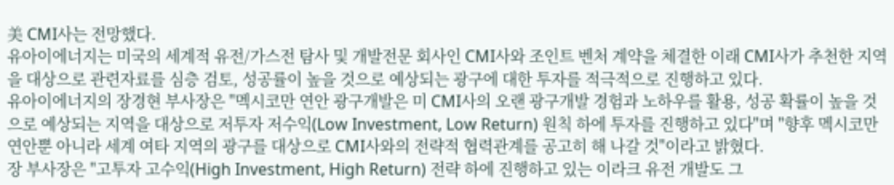美 CMI사는 전망했다.
유아이에너지는 미국의 세계적 유전/가스전 탐사 및 개발전문 회사인 CMI사와 조인트 벤처 계약을 체결한 이래 CMI사가 추천한 지역을 대상으로 관련자료를 심층 검토, 성공률이 높을 것으로 예상되는 광구에 대한 투자를 적극적으로 진행하고 있다.
유아이에너지의 장경현 부사장은 "멕시코만 연안 광구개발은 미 CMI사의 오랜 광구개발 경험과 노하우를 활용, 성공 확률이 높을 것으로 예상되는 지역을 대상으로 저투자 저수익(Low Investment, Low Return) 원칙 하에 투자를 진행하고 있다"며 "향후 멕시코만 연안뿐 아니라 세계 여타 지역의 광구를 대상으로 CMI사와의 전략적 협력관계를 공고히 해 나갈 것"이라고 밝혔다.
장 부사장은 "고투자 고수익(High Investment, High Return) 전략 하에 진행하고 있는 이라크 유전 개발도 그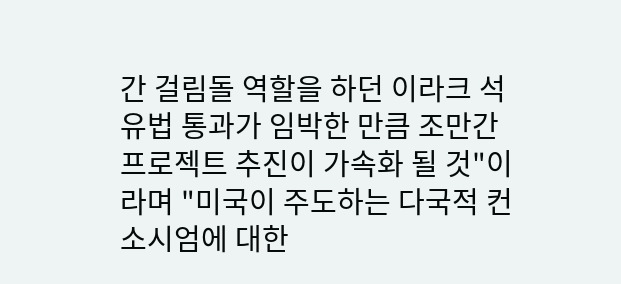간 걸림돌 역할을 하던 이라크 석유법 통과가 임박한 만큼 조만간 프로젝트 추진이 가속화 될 것"이라며 "미국이 주도하는 다국적 컨소시엄에 대한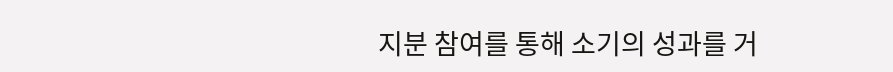지분 참여를 통해 소기의 성과를 거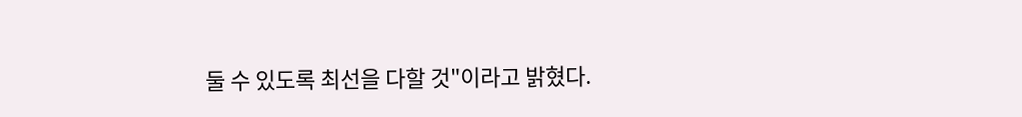둘 수 있도록 최선을 다할 것"이라고 밝혔다.